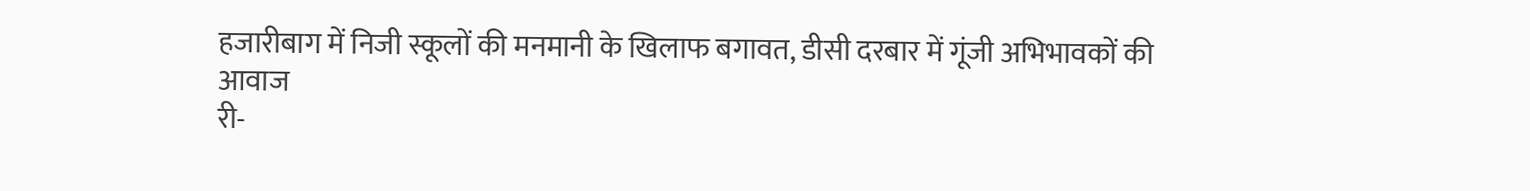हजारीबाग में निजी स्कूलों की मनमानी के खिलाफ बगावत, डीसी दरबार में गूंजी अभिभावकों की आवाज
री-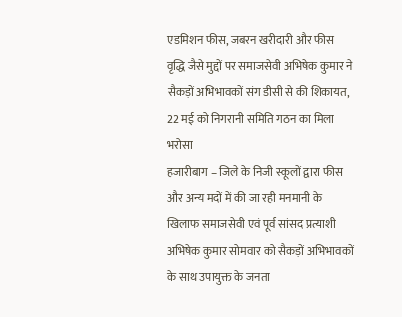एडमिशन फीस, जबरन खरीदारी और फीस वृद्धि जैसे मुद्दों पर समाजसेवी अभिषेक कुमार ने सैकड़ों अभिभावकों संग डीसी से की शिकायत, 22 मई को निगरानी समिति गठन का मिला भरोसा
हजारीबाग – जिले के निजी स्कूलों द्वारा फीस और अन्य मदों में की जा रही मनमानी के खिलाफ समाजसेवी एवं पूर्व सांसद प्रत्याशी अभिषेक कुमार सोमवार को सैकड़ों अभिभावकों के साथ उपायुक्त के जनता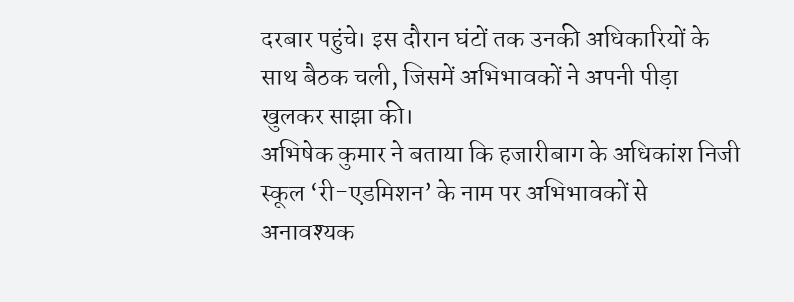दरबार पहुंचे। इस दौरान घंटों तक उनकी अधिकारियों के साथ बैठक चली, जिसमें अभिभावकों ने अपनी पीड़ा खुलकर साझा की।
अभिषेक कुमार ने बताया कि हजारीबाग के अधिकांश निजी स्कूल ‘री-एडमिशन’ के नाम पर अभिभावकों से अनावश्यक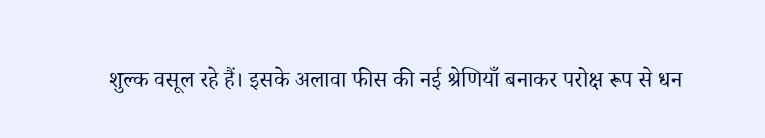शुल्क वसूल रहे हैं। इसके अलावा फीस की नई श्रेणियाँ बनाकर परोक्ष रूप से धन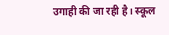उगाही की जा रही है। स्कूल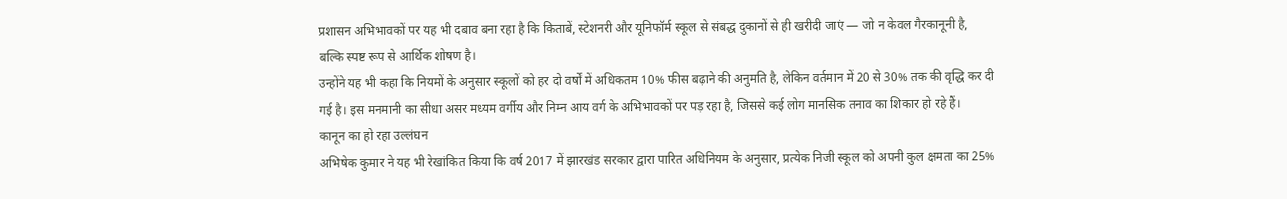प्रशासन अभिभावकों पर यह भी दबाव बना रहा है कि किताबें, स्टेशनरी और यूनिफॉर्म स्कूल से संबद्ध दुकानों से ही खरीदी जाएं — जो न केवल गैरकानूनी है, बल्कि स्पष्ट रूप से आर्थिक शोषण है।
उन्होंने यह भी कहा कि नियमों के अनुसार स्कूलों को हर दो वर्षों में अधिकतम 10% फीस बढ़ाने की अनुमति है, लेकिन वर्तमान में 20 से 30% तक की वृद्धि कर दी गई है। इस मनमानी का सीधा असर मध्यम वर्गीय और निम्न आय वर्ग के अभिभावकों पर पड़ रहा है, जिससे कई लोग मानसिक तनाव का शिकार हो रहे हैं।
कानून का हो रहा उल्लंघन
अभिषेक कुमार ने यह भी रेखांकित किया कि वर्ष 2017 में झारखंड सरकार द्वारा पारित अधिनियम के अनुसार, प्रत्येक निजी स्कूल को अपनी कुल क्षमता का 25%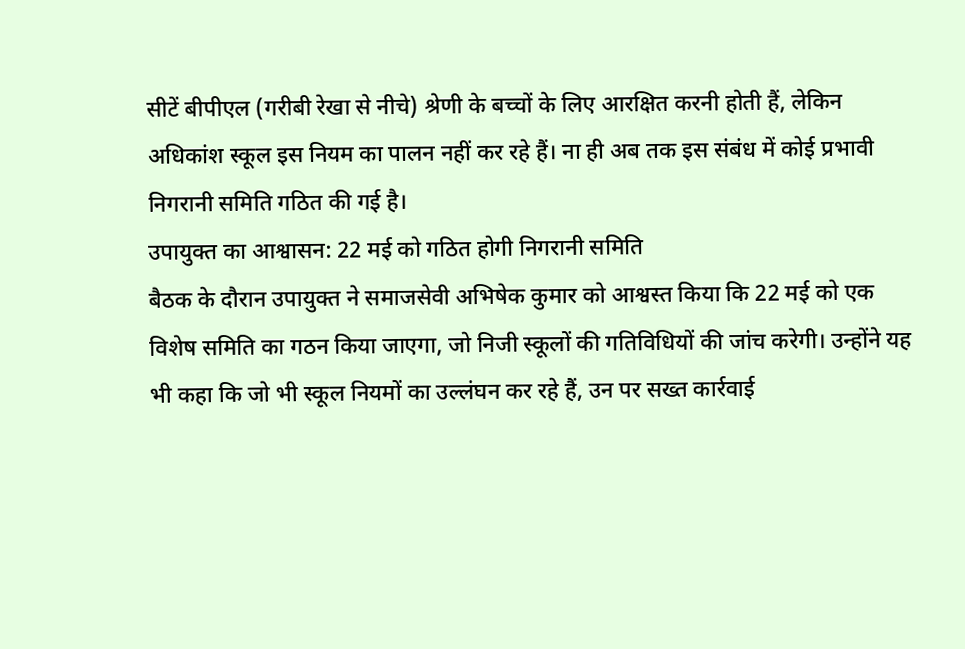सीटें बीपीएल (गरीबी रेखा से नीचे) श्रेणी के बच्चों के लिए आरक्षित करनी होती हैं, लेकिन अधिकांश स्कूल इस नियम का पालन नहीं कर रहे हैं। ना ही अब तक इस संबंध में कोई प्रभावी निगरानी समिति गठित की गई है।
उपायुक्त का आश्वासन: 22 मई को गठित होगी निगरानी समिति
बैठक के दौरान उपायुक्त ने समाजसेवी अभिषेक कुमार को आश्वस्त किया कि 22 मई को एक विशेष समिति का गठन किया जाएगा, जो निजी स्कूलों की गतिविधियों की जांच करेगी। उन्होंने यह भी कहा कि जो भी स्कूल नियमों का उल्लंघन कर रहे हैं, उन पर सख्त कार्रवाई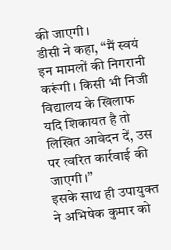की जाएगी।
डीसी ने कहा, “मैं स्वयं इन मामलों की निगरानी करूंगी। किसी भी निजी विद्यालय के खिलाफ यदि शिकायत है तो लिखित आवेदन दें, उस पर त्वरित कार्रवाई की जाएगी।”
इसके साथ ही उपायुक्त ने अभिषेक कुमार को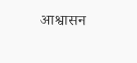आश्वासन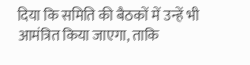दिया कि समिति की बैठकों में उन्हें भी आमंत्रित किया जाएगा, ताकि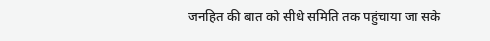जनहित की बात को सीधे समिति तक पहुंचाया जा सके